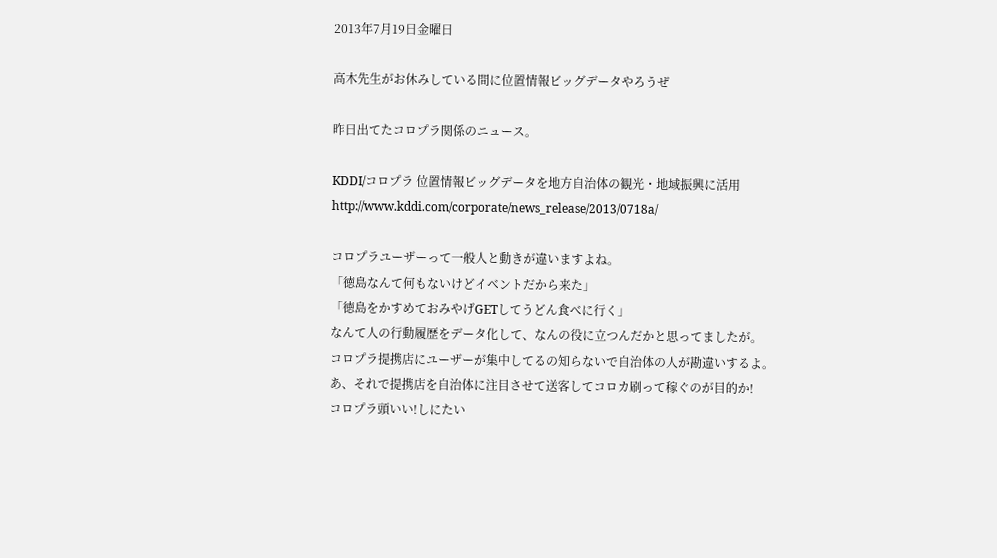2013年7月19日金曜日

高木先生がお休みしている間に位置情報ビッグデータやろうぜ

昨日出てたコロプラ関係のニュース。

KDDI/コロプラ 位置情報ビッグデータを地方自治体の観光・地域振興に活用
http://www.kddi.com/corporate/news_release/2013/0718a/

コロプラユーザーって一般人と動きが違いますよね。
「徳島なんて何もないけどイベントだから来た」
「徳島をかすめておみやげGETしてうどん食べに行く」
なんて人の行動履歴をデータ化して、なんの役に立つんだかと思ってましたが。
コロプラ提携店にユーザーが集中してるの知らないで自治体の人が勘違いするよ。
あ、それで提携店を自治体に注目させて送客してコロカ刷って稼ぐのが目的か!
コロプラ頭いい!しにたい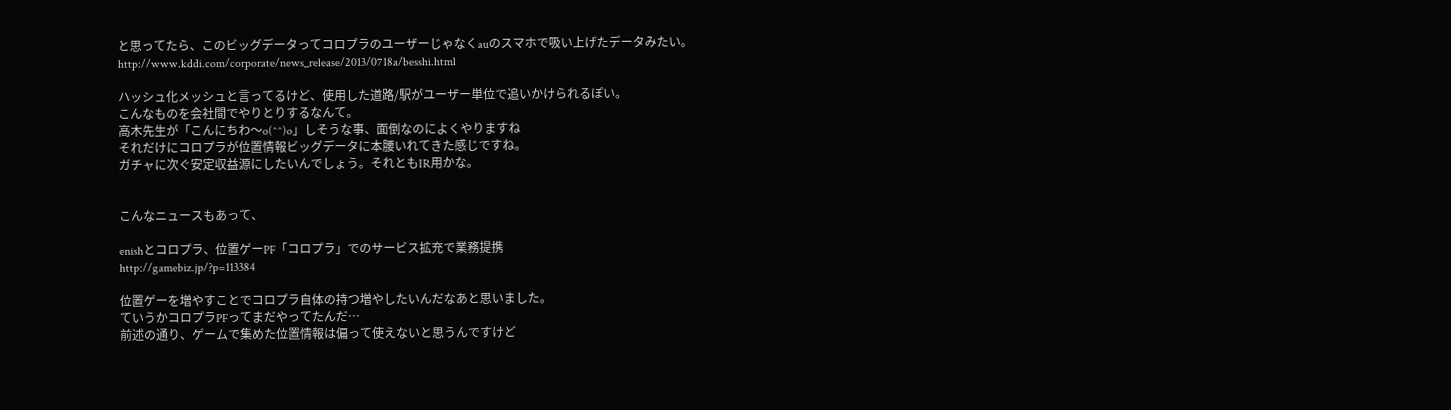と思ってたら、このビッグデータってコロプラのユーザーじゃなくauのスマホで吸い上げたデータみたい。
http://www.kddi.com/corporate/news_release/2013/0718a/besshi.html

ハッシュ化メッシュと言ってるけど、使用した道路/駅がユーザー単位で追いかけられるぽい。
こんなものを会社間でやりとりするなんて。
高木先生が「こんにちわ〜o(^^)o」しそうな事、面倒なのによくやりますね
それだけにコロプラが位置情報ビッグデータに本腰いれてきた感じですね。
ガチャに次ぐ安定収益源にしたいんでしょう。それともIR用かな。


こんなニュースもあって、

enishとコロプラ、位置ゲーPF「コロプラ」でのサービス拡充で業務提携
http://gamebiz.jp/?p=113384

位置ゲーを増やすことでコロプラ自体の持つ増やしたいんだなあと思いました。
ていうかコロプラPFってまだやってたんだ…
前述の通り、ゲームで集めた位置情報は偏って使えないと思うんですけど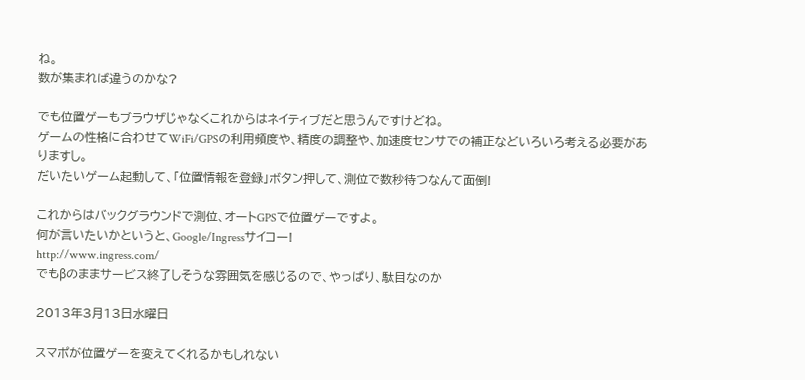ね。
数が集まれば違うのかな?

でも位置ゲーもブラウザじゃなくこれからはネイティブだと思うんですけどね。
ゲームの性格に合わせてWiFi/GPSの利用頻度や、精度の調整や、加速度センサでの補正などいろいろ考える必要がありますし。
だいたいゲーム起動して、「位置情報を登録」ボタン押して、測位で数秒待つなんて面倒!

これからはバックグラウンドで測位、オートGPSで位置ゲーですよ。
何が言いたいかというと、Google/Ingressサイコー!
http://www.ingress.com/
でもβのままサービス終了しそうな雰囲気を感じるので、やっぱり、駄目なのか

2013年3月13日水曜日

スマポが位置ゲーを変えてくれるかもしれない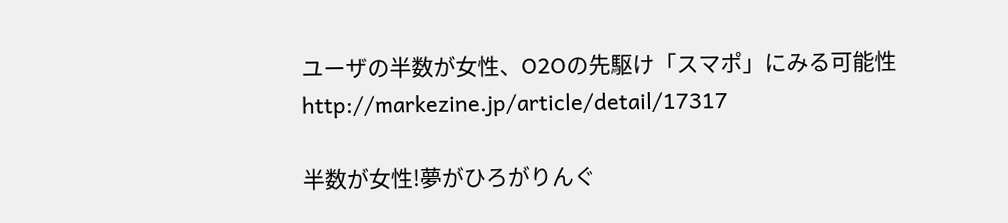ユーザの半数が女性、O2Oの先駆け「スマポ」にみる可能性
http://markezine.jp/article/detail/17317

半数が女性!夢がひろがりんぐ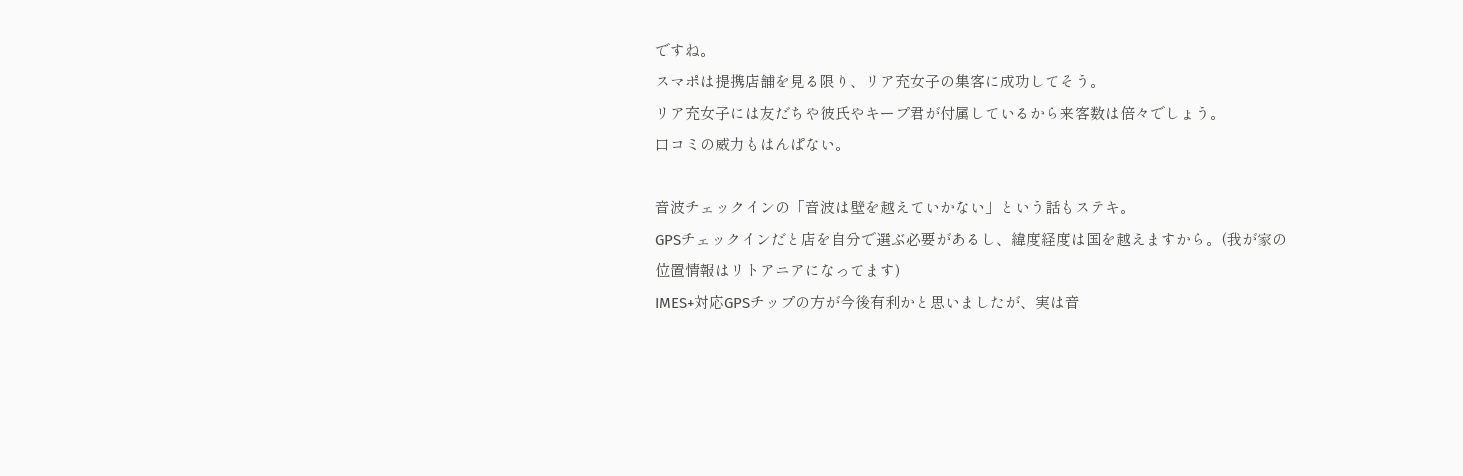ですね。
スマポは提携店舗を見る限り、リア充女子の集客に成功してそう。
リア充女子には友だちや彼氏やキープ君が付属しているから来客数は倍々でしょう。
口コミの威力もはんぱない。

音波チェックインの「音波は壁を越えていかない」という話もステキ。
GPSチェックインだと店を自分で選ぶ必要があるし、緯度経度は国を越えますから。(我が家の位置情報はリトアニアになってます)
IMES+対応GPSチップの方が今後有利かと思いましたが、実は音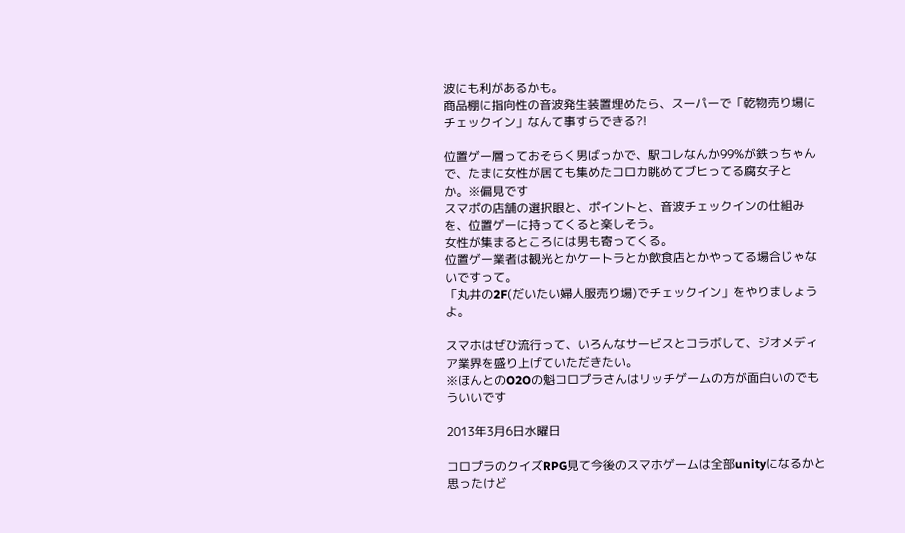波にも利があるかも。
商品棚に指向性の音波発生装置埋めたら、スーパーで「乾物売り場にチェックイン」なんて事すらできる?!

位置ゲー層っておそらく男ばっかで、駅コレなんか99%が鉄っちゃんで、たまに女性が居ても集めたコロカ眺めてブヒってる腐女子とか。※偏見です
スマポの店舗の選択眼と、ポイントと、音波チェックインの仕組みを、位置ゲーに持ってくると楽しそう。
女性が集まるところには男も寄ってくる。
位置ゲー業者は観光とかケートラとか飲食店とかやってる場合じゃないですって。
「丸井の2F(だいたい婦人服売り場)でチェックイン」をやりましょうよ。

スマホはぜひ流行って、いろんなサービスとコラボして、ジオメディア業界を盛り上げていただきたい。
※ほんとのO2Oの魁コロプラさんはリッチゲームの方が面白いのでもういいです

2013年3月6日水曜日

コロプラのクイズRPG見て今後のスマホゲームは全部unityになるかと思ったけど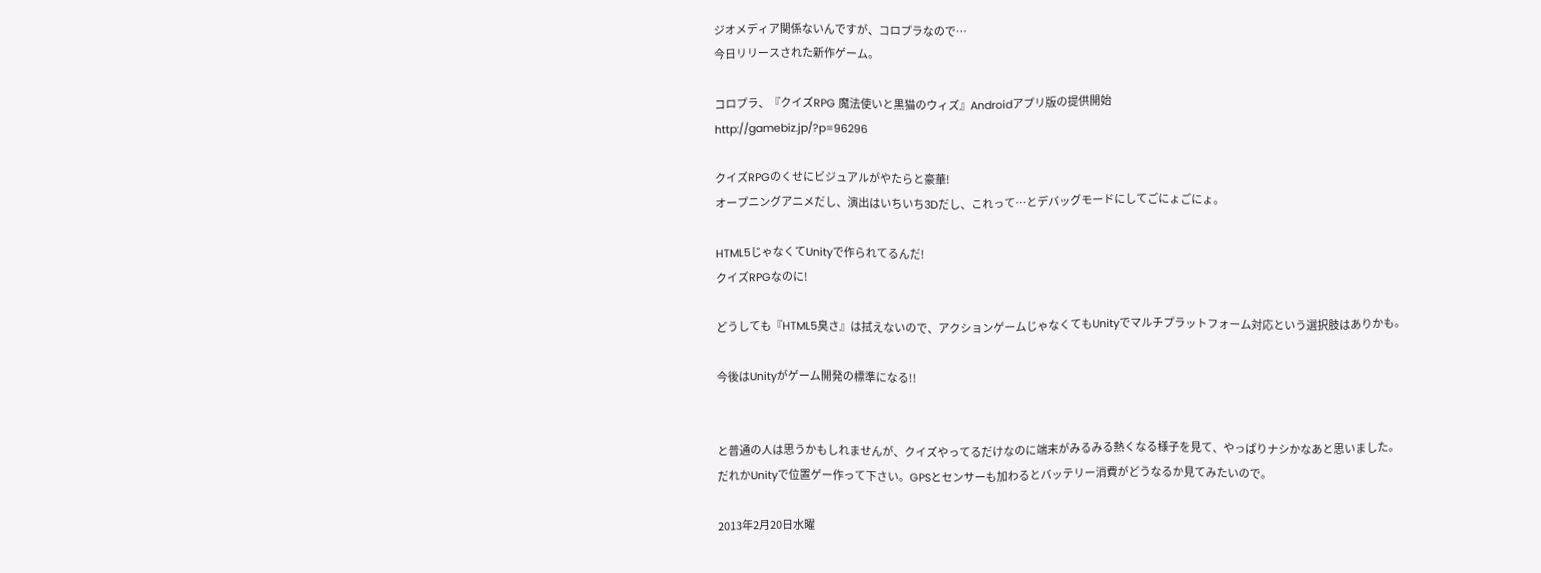ジオメディア関係ないんですが、コロプラなので…
今日リリースされた新作ゲーム。

コロプラ、『クイズRPG 魔法使いと黒猫のウィズ』Androidアプリ版の提供開始
http://gamebiz.jp/?p=96296

クイズRPGのくせにビジュアルがやたらと豪華!
オープニングアニメだし、演出はいちいち3Dだし、これって…とデバッグモードにしてごにょごにょ。

HTML5じゃなくてUnityで作られてるんだ!
クイズRPGなのに!

どうしても『HTML5臭さ』は拭えないので、アクションゲームじゃなくてもUnityでマルチプラットフォーム対応という選択肢はありかも。

今後はUnityがゲーム開発の標準になる!!


と普通の人は思うかもしれませんが、クイズやってるだけなのに端末がみるみる熱くなる様子を見て、やっぱりナシかなあと思いました。
だれかUnityで位置ゲー作って下さい。GPSとセンサーも加わるとバッテリー消費がどうなるか見てみたいので。

2013年2月20日水曜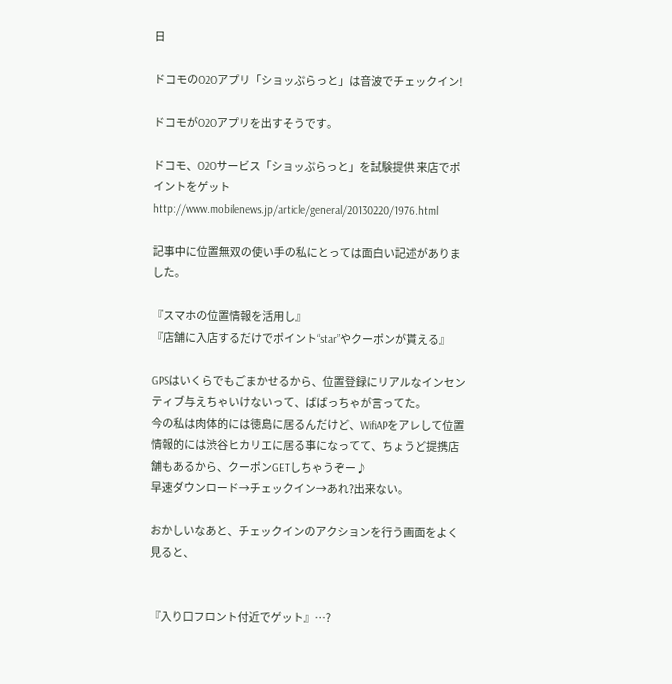日

ドコモのO2Oアプリ「ショッぷらっと」は音波でチェックイン!

ドコモがO2Oアプリを出すそうです。

ドコモ、O2Oサービス「ショッぷらっと」を試験提供 来店でポイントをゲット
http://www.mobilenews.jp/article/general/20130220/1976.html

記事中に位置無双の使い手の私にとっては面白い記述がありました。

『スマホの位置情報を活用し』
『店舗に入店するだけでポイント“star”やクーポンが貰える』

GPSはいくらでもごまかせるから、位置登録にリアルなインセンティブ与えちゃいけないって、ばばっちゃが言ってた。
今の私は肉体的には徳島に居るんだけど、WifiAPをアレして位置情報的には渋谷ヒカリエに居る事になってて、ちょうど提携店舗もあるから、クーポンGETしちゃうぞー♪
早速ダウンロード→チェックイン→あれ?出来ない。

おかしいなあと、チェックインのアクションを行う画面をよく見ると、


『入り口フロント付近でゲット』…?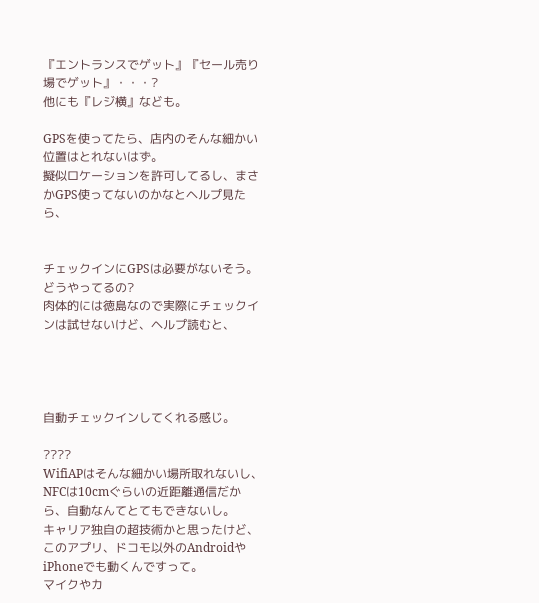『エントランスでゲット』『セール売り場でゲット』・・・?
他にも『レジ横』なども。

GPSを使ってたら、店内のそんな細かい位置はとれないはず。
擬似ロケーションを許可してるし、まさかGPS使ってないのかなとヘルプ見たら、


チェックインにGPSは必要がないそう。
どうやってるの?
肉体的には徳島なので実際にチェックインは試せないけど、ヘルプ読むと、




自動チェックインしてくれる感じ。

????
WifiAPはそんな細かい場所取れないし、NFCは10cmぐらいの近距離通信だから、自動なんてとてもできないし。
キャリア独自の超技術かと思ったけど、このアプリ、ドコモ以外のAndroidやiPhoneでも動くんですって。
マイクやカ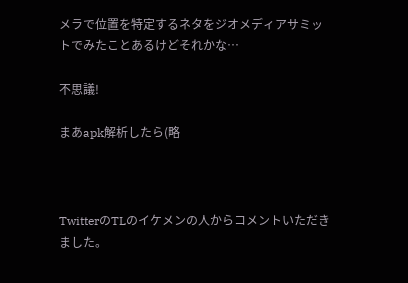メラで位置を特定するネタをジオメディアサミットでみたことあるけどそれかな…

不思議!

まあapk解析したら(略



TwitterのTLのイケメンの人からコメントいただきました。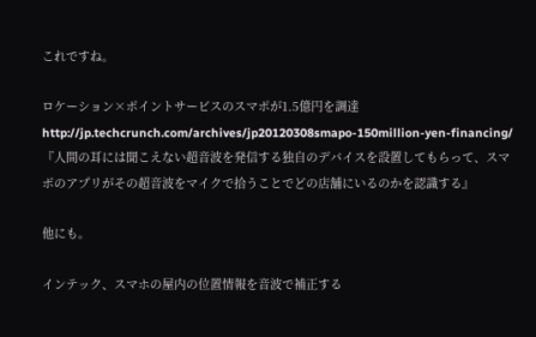これですね。

ロケーション×ポイントサービスのスマポが1.5億円を調達
http://jp.techcrunch.com/archives/jp20120308smapo-150million-yen-financing/
『人間の耳には聞こえない超音波を発信する独自のデバイスを設置してもらって、スマポのアプリがその超音波をマイクで拾うことでどの店舗にいるのかを認識する』

他にも。

インテック、スマホの屋内の位置情報を音波で補正する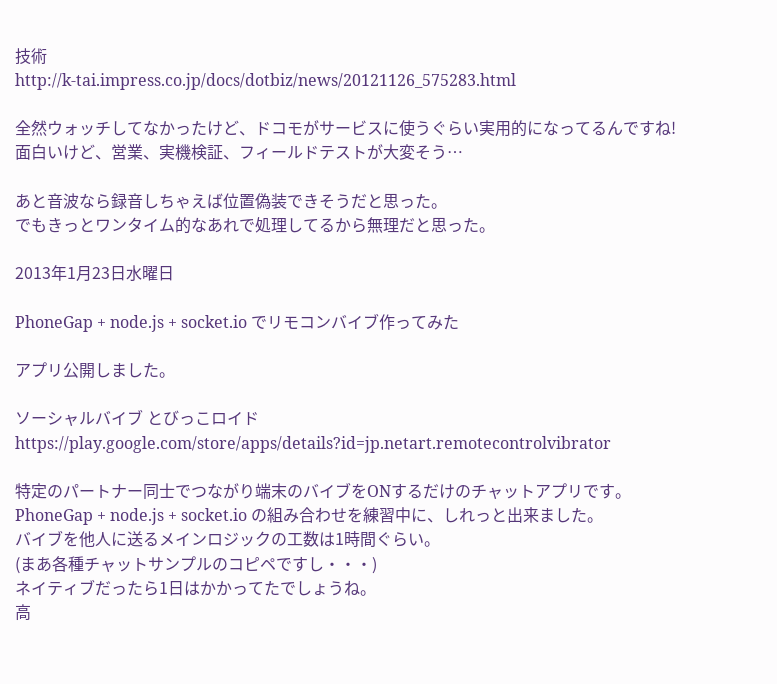技術
http://k-tai.impress.co.jp/docs/dotbiz/news/20121126_575283.html

全然ウォッチしてなかったけど、ドコモがサービスに使うぐらい実用的になってるんですね!
面白いけど、営業、実機検証、フィールドテストが大変そう…

あと音波なら録音しちゃえば位置偽装できそうだと思った。
でもきっとワンタイム的なあれで処理してるから無理だと思った。

2013年1月23日水曜日

PhoneGap + node.js + socket.io でリモコンバイブ作ってみた

アプリ公開しました。

ソーシャルバイブ とびっこロイド
https://play.google.com/store/apps/details?id=jp.netart.remotecontrolvibrator

特定のパートナー同士でつながり端末のバイブをONするだけのチャットアプリです。
PhoneGap + node.js + socket.io の組み合わせを練習中に、しれっと出来ました。
バイブを他人に送るメインロジックの工数は1時間ぐらい。
(まあ各種チャットサンプルのコピペですし・・・)
ネイティブだったら1日はかかってたでしょうね。
高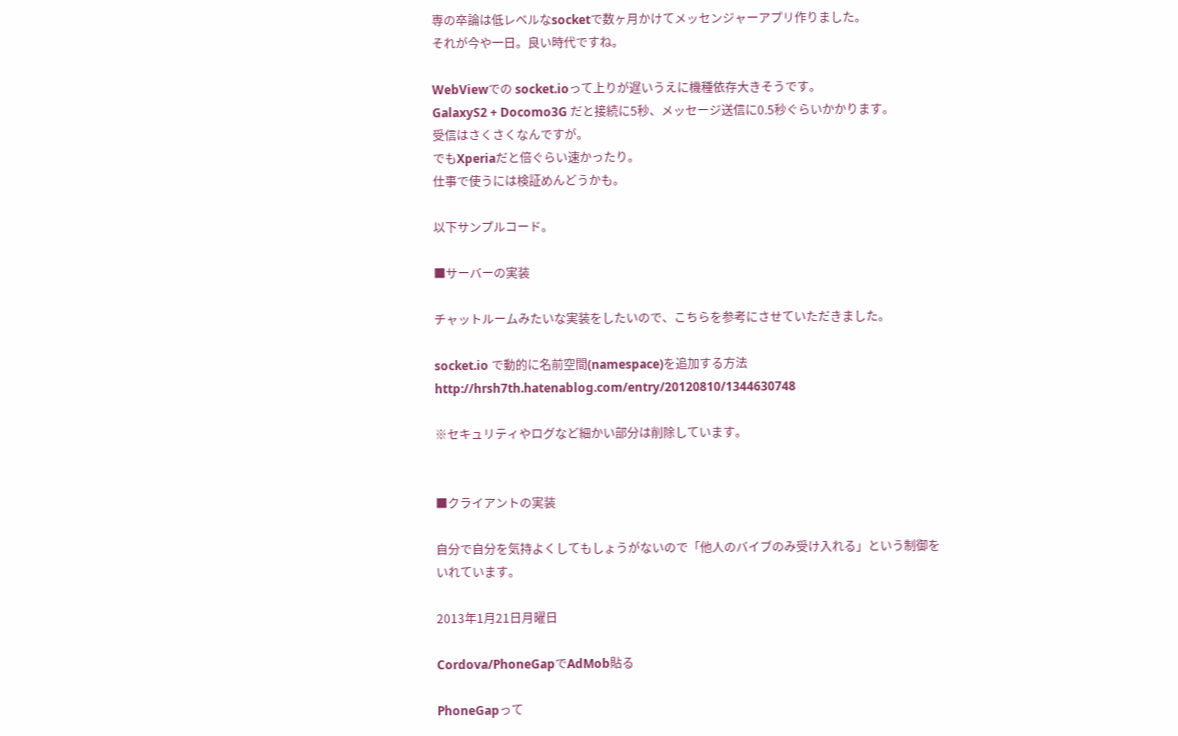専の卒論は低レベルなsocketで数ヶ月かけてメッセンジャーアプリ作りました。
それが今や一日。良い時代ですね。

WebViewでの socket.ioって上りが遅いうえに機種依存大きそうです。
GalaxyS2 + Docomo3G だと接続に5秒、メッセージ送信に0.5秒ぐらいかかります。
受信はさくさくなんですが。
でもXperiaだと倍ぐらい速かったり。
仕事で使うには検証めんどうかも。

以下サンプルコード。

■サーバーの実装

チャットルームみたいな実装をしたいので、こちらを参考にさせていただきました。

socket.io で動的に名前空間(namespace)を追加する方法
http://hrsh7th.hatenablog.com/entry/20120810/1344630748

※セキュリティやログなど細かい部分は削除しています。


■クライアントの実装

自分で自分を気持よくしてもしょうがないので「他人のバイブのみ受け入れる」という制御をいれています。

2013年1月21日月曜日

Cordova/PhoneGapでAdMob貼る

PhoneGapって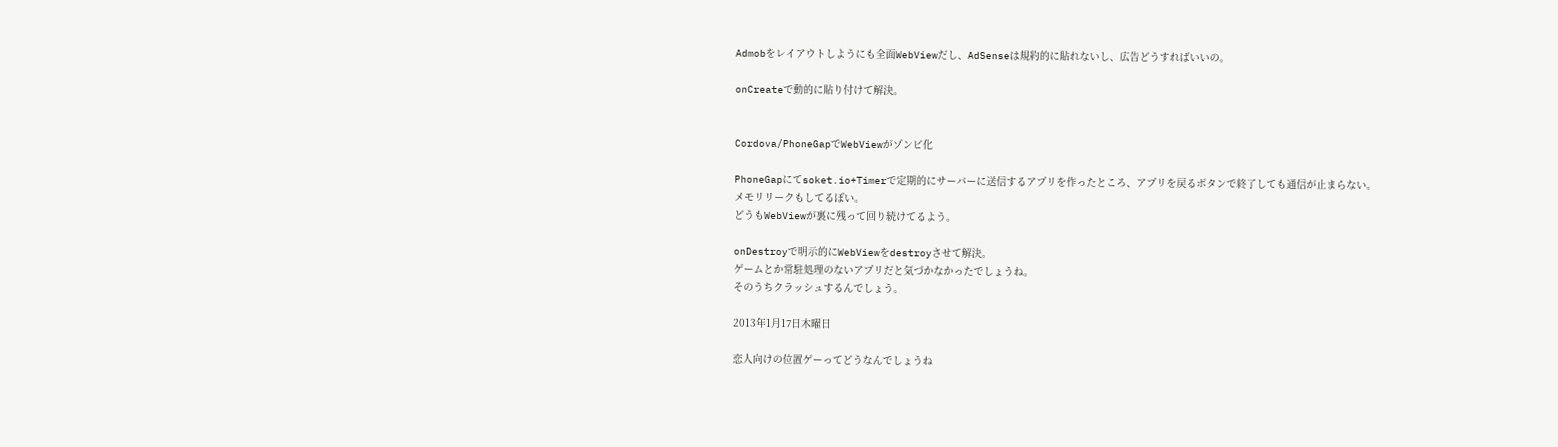Admobをレイアウトしようにも全面WebViewだし、AdSenseは規約的に貼れないし、広告どうすればいいの。

onCreateで動的に貼り付けて解決。


Cordova/PhoneGapでWebViewがゾンビ化

PhoneGapにてsoket.io+Timerで定期的にサーバーに送信するアプリを作ったところ、アプリを戻るボタンで終了しても通信が止まらない。
メモリリークもしてるぽい。
どうもWebViewが裏に残って回り続けてるよう。

onDestroyで明示的にWebViewをdestroyさせて解決。
ゲームとか常駐処理のないアプリだと気づかなかったでしょうね。
そのうちクラッシュするんでしょう。

2013年1月17日木曜日

恋人向けの位置ゲーってどうなんでしょうね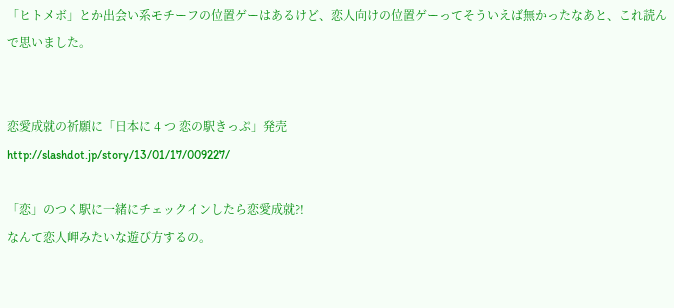「ヒトメボ」とか出会い系モチーフの位置ゲーはあるけど、恋人向けの位置ゲーってそういえば無かったなあと、これ読んで思いました。


恋愛成就の祈願に「日本に 4 つ 恋の駅きっぷ」発売
http://slashdot.jp/story/13/01/17/009227/

「恋」のつく駅に一緒にチェックインしたら恋愛成就?!
なんて恋人岬みたいな遊び方するの。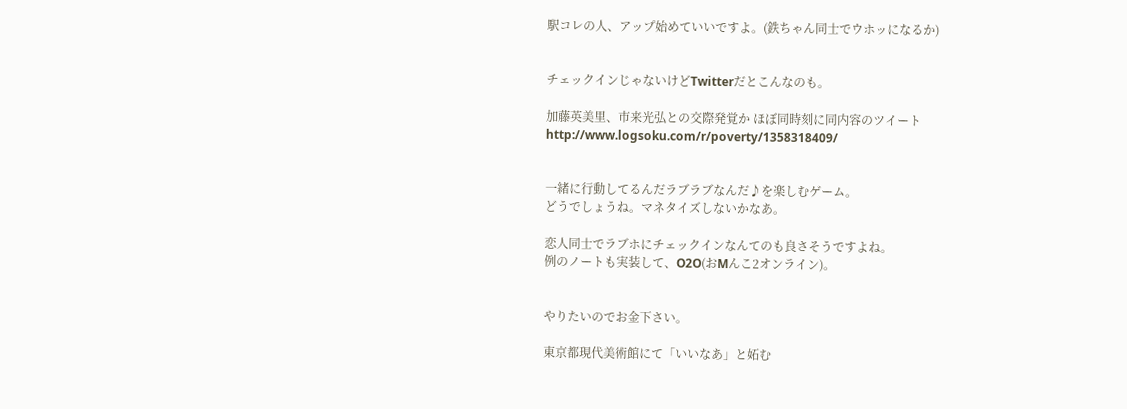駅コレの人、アップ始めていいですよ。(鉄ちゃん同士でウホッになるか)


チェックインじゃないけどTwitterだとこんなのも。

加藤英美里、市来光弘との交際発覚か ほぼ同時刻に同内容のツイート
http://www.logsoku.com/r/poverty/1358318409/


一緒に行動してるんだラブラブなんだ♪を楽しむゲーム。
どうでしょうね。マネタイズしないかなあ。

恋人同士でラブホにチェックインなんてのも良さそうですよね。
例のノートも実装して、O2O(おMんこ2オンライン)。


やりたいのでお金下さい。

東京都現代美術館にて「いいなあ」と妬む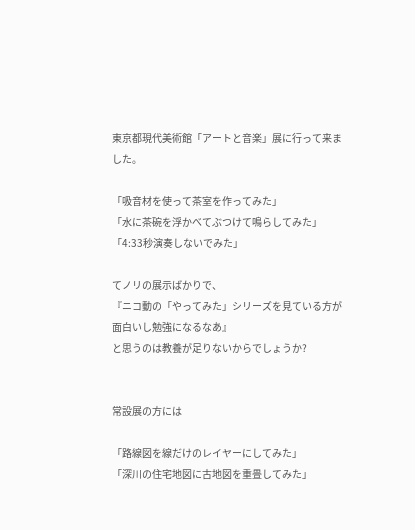東京都現代美術館「アートと音楽」展に行って来ました。

「吸音材を使って茶室を作ってみた」
「水に茶碗を浮かべてぶつけて鳴らしてみた」
「4:33秒演奏しないでみた」

てノリの展示ばかりで、
『ニコ動の「やってみた」シリーズを見ている方が面白いし勉強になるなあ』
と思うのは教養が足りないからでしょうか?


常設展の方には

「路線図を線だけのレイヤーにしてみた」
「深川の住宅地図に古地図を重畳してみた」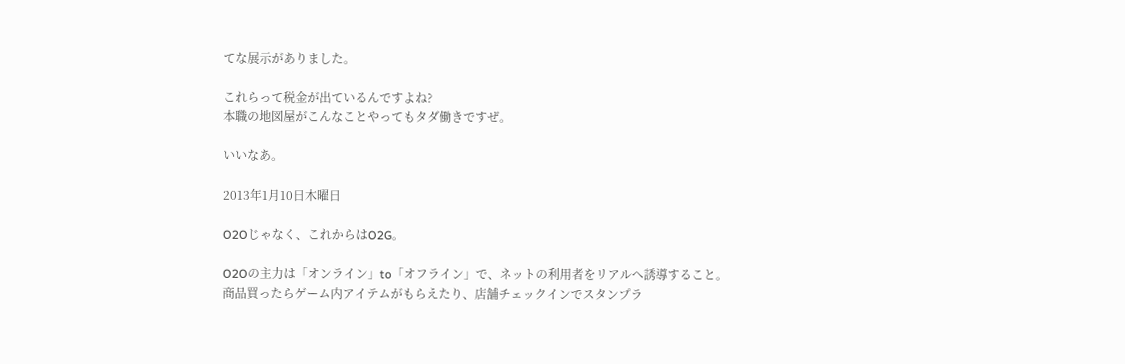てな展示がありました。

これらって税金が出ているんですよね?
本職の地図屋がこんなことやってもタダ働きですぜ。

いいなあ。

2013年1月10日木曜日

O2Oじゃなく、これからはO2G。

O2Oの主力は「オンライン」to「オフライン」で、ネットの利用者をリアルへ誘導すること。
商品買ったらゲーム内アイテムがもらえたり、店舗チェックインでスタンプラ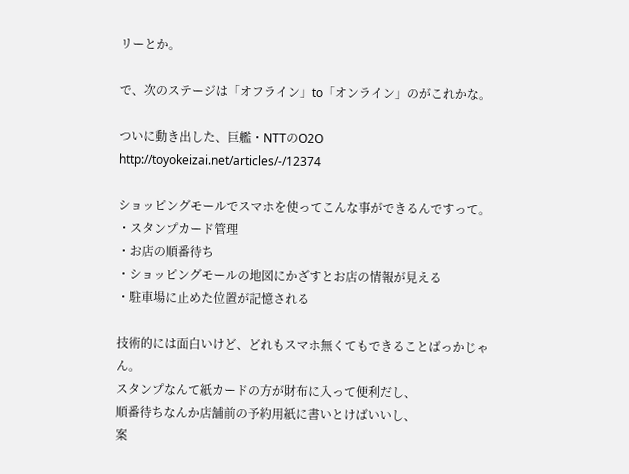リーとか。

で、次のステージは「オフライン」to「オンライン」のがこれかな。

ついに動き出した、巨艦・NTTのO2O
http://toyokeizai.net/articles/-/12374

ショッピングモールでスマホを使ってこんな事ができるんですって。
・スタンプカード管理
・お店の順番待ち
・ショッピングモールの地図にかざすとお店の情報が見える
・駐車場に止めた位置が記憶される

技術的には面白いけど、どれもスマホ無くてもできることばっかじゃん。
スタンプなんて紙カードの方が財布に入って便利だし、
順番待ちなんか店舗前の予約用紙に書いとけばいいし、
案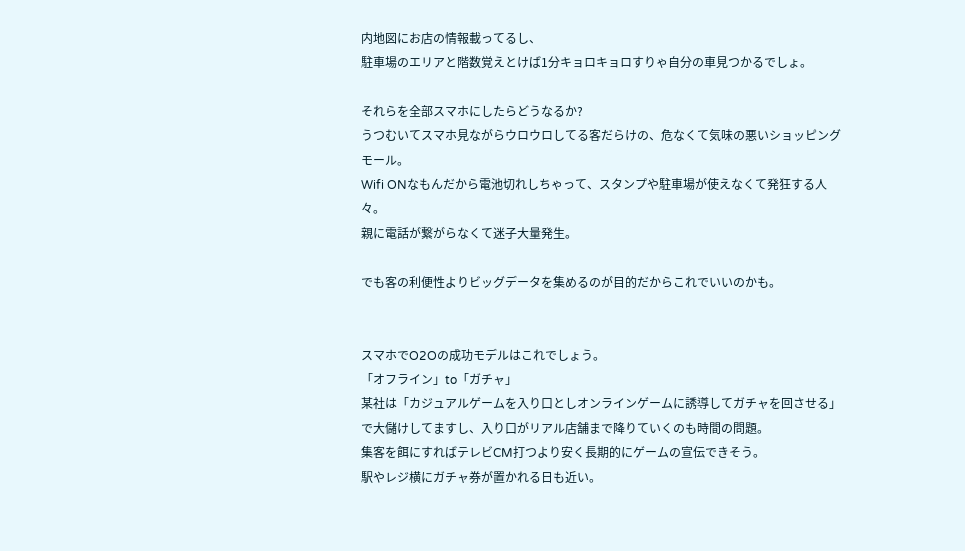内地図にお店の情報載ってるし、
駐車場のエリアと階数覚えとけば1分キョロキョロすりゃ自分の車見つかるでしょ。

それらを全部スマホにしたらどうなるか?
うつむいてスマホ見ながらウロウロしてる客だらけの、危なくて気味の悪いショッピングモール。
Wifi ONなもんだから電池切れしちゃって、スタンプや駐車場が使えなくて発狂する人々。
親に電話が繋がらなくて迷子大量発生。

でも客の利便性よりビッグデータを集めるのが目的だからこれでいいのかも。


スマホでO2Oの成功モデルはこれでしょう。
「オフライン」to「ガチャ」
某社は「カジュアルゲームを入り口としオンラインゲームに誘導してガチャを回させる」で大儲けしてますし、入り口がリアル店舗まで降りていくのも時間の問題。
集客を餌にすればテレビCM打つより安く長期的にゲームの宣伝できそう。
駅やレジ横にガチャ券が置かれる日も近い。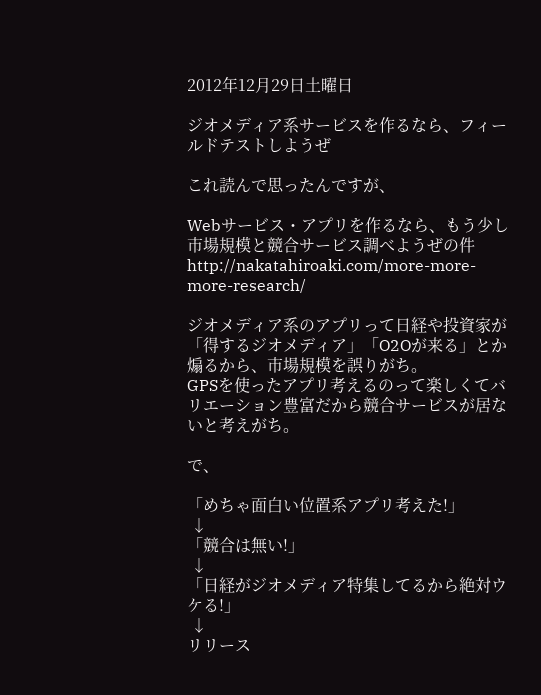2012年12月29日土曜日

ジオメディア系サービスを作るなら、フィールドテストしようぜ

これ読んで思ったんですが、

Webサービス・アプリを作るなら、もう少し市場規模と競合サービス調べようぜの件
http://nakatahiroaki.com/more-more-more-research/

ジオメディア系のアプリって日経や投資家が「得するジオメディア」「O2Oが来る」とか煽るから、市場規模を誤りがち。
GPSを使ったアプリ考えるのって楽しくてバリエーション豊富だから競合サービスが居ないと考えがち。

で、

「めちゃ面白い位置系アプリ考えた!」
 ↓
「競合は無い!」
 ↓
「日経がジオメディア特集してるから絶対ウケる!」
 ↓
リリース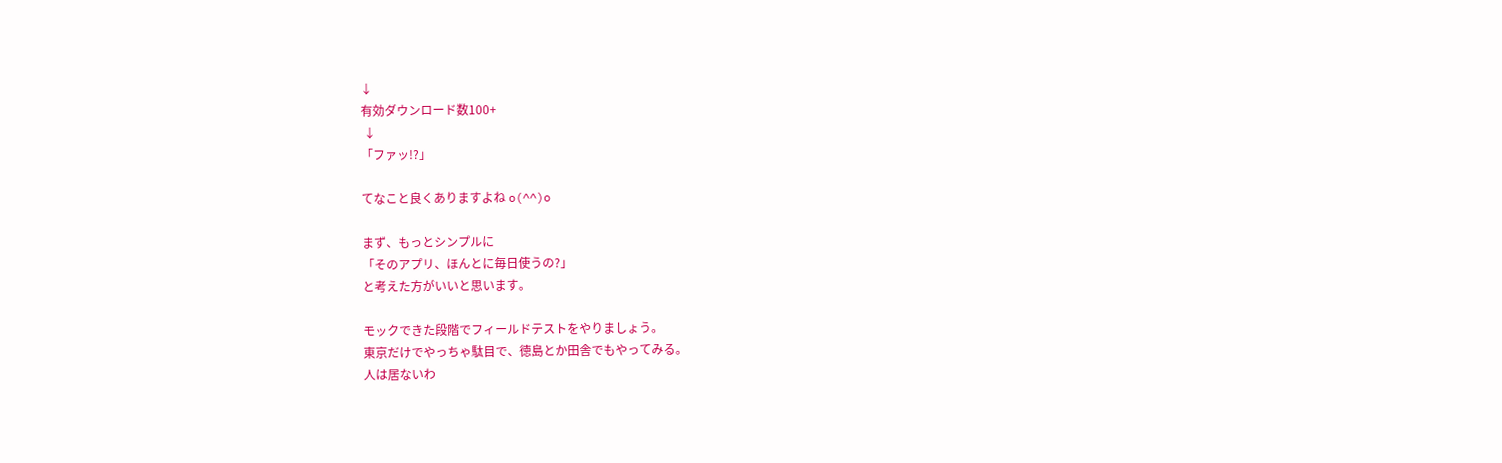↓
有効ダウンロード数100+
 ↓
「ファッ!?」

てなこと良くありますよね o(^^)o

まず、もっとシンプルに
「そのアプリ、ほんとに毎日使うの?」
と考えた方がいいと思います。

モックできた段階でフィールドテストをやりましょう。
東京だけでやっちゃ駄目で、徳島とか田舎でもやってみる。
人は居ないわ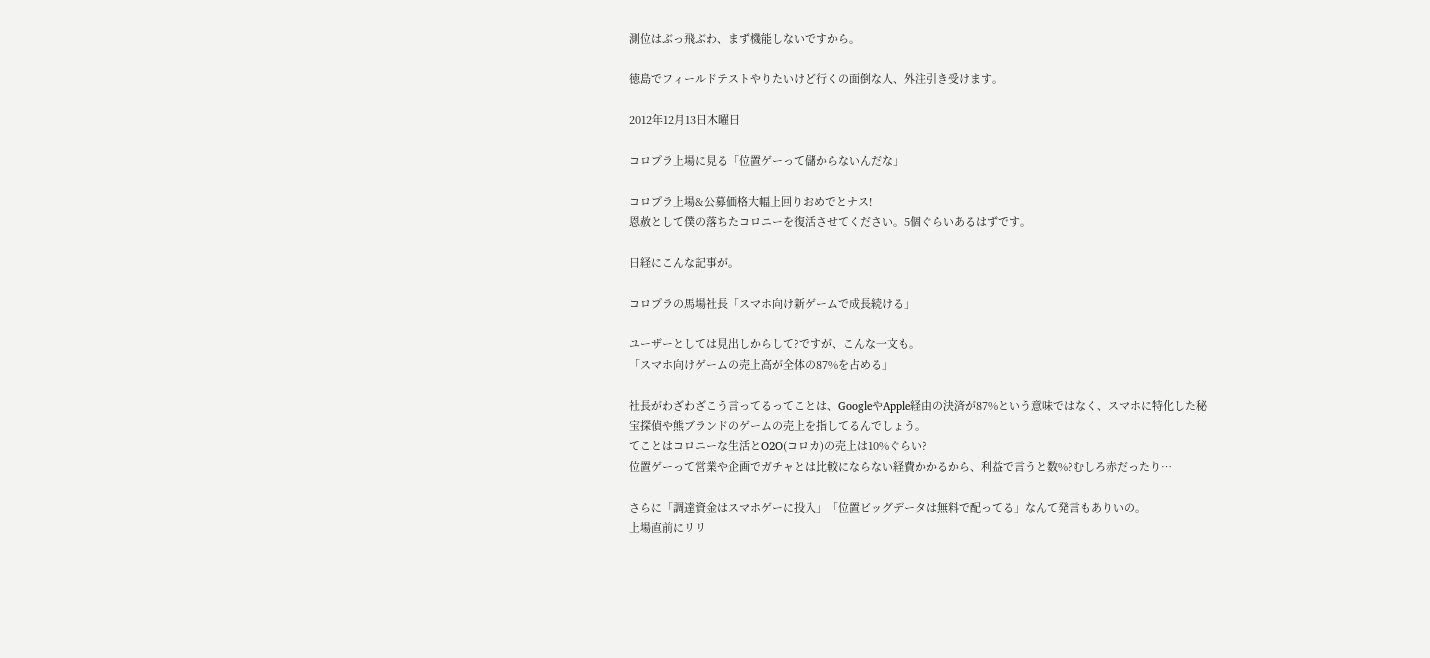測位はぶっ飛ぶわ、まず機能しないですから。

徳島でフィールドテストやりたいけど行くの面倒な人、外注引き受けます。

2012年12月13日木曜日

コロプラ上場に見る「位置ゲーって儲からないんだな」

コロプラ上場&公募価格大幅上回りおめでとナス!
恩赦として僕の落ちたコロニーを復活させてください。5個ぐらいあるはずです。

日経にこんな記事が。

コロプラの馬場社長「スマホ向け新ゲームで成長続ける」

ユーザーとしては見出しからして?ですが、こんな一文も。
「スマホ向けゲームの売上高が全体の87%を占める」

社長がわざわざこう言ってるってことは、GoogleやApple経由の決済が87%という意味ではなく、スマホに特化した秘宝探偵や熊ブランドのゲームの売上を指してるんでしょう。
てことはコロニーな生活とO2O(コロカ)の売上は10%ぐらい?
位置ゲーって営業や企画でガチャとは比較にならない経費かかるから、利益で言うと数%?むしろ赤だったり…

さらに「調達資金はスマホゲーに投入」「位置ビッグデータは無料で配ってる」なんて発言もありいの。
上場直前にリリ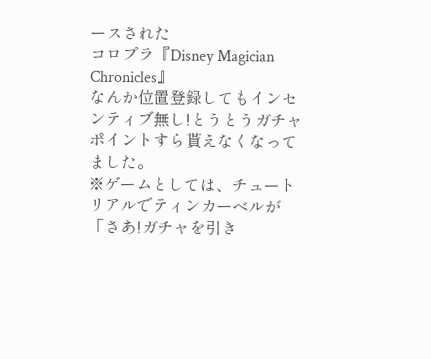ースされた
コロプラ『Disney Magician Chronicles』
なんか位置登録してもインセンティブ無し!とうとうガチャポイントすら貰えなくなってました。
※ゲームとしては、チュートリアルでティンカーベルが「さあ!ガチャを引き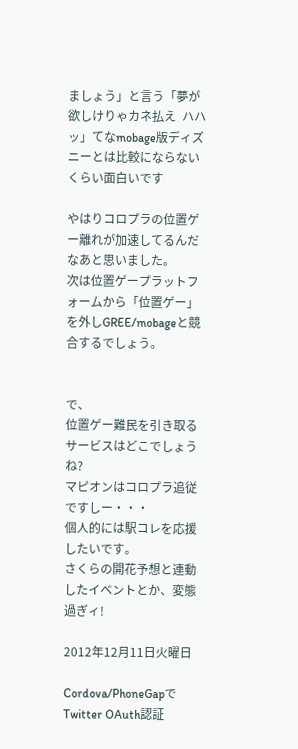ましょう」と言う「夢が欲しけりゃカネ払え  ハハッ」てなmobage版ディズニーとは比較にならないくらい面白いです

やはりコロプラの位置ゲー離れが加速してるんだなあと思いました。
次は位置ゲープラットフォームから「位置ゲー」を外しGREE/mobageと競合するでしょう。


で、
位置ゲー難民を引き取るサービスはどこでしょうね?
マピオンはコロプラ追従ですしー・・・
個人的には駅コレを応援したいです。
さくらの開花予想と連動したイベントとか、変態過ぎィ!

2012年12月11日火曜日

Cordova/PhoneGapでTwitter OAuth認証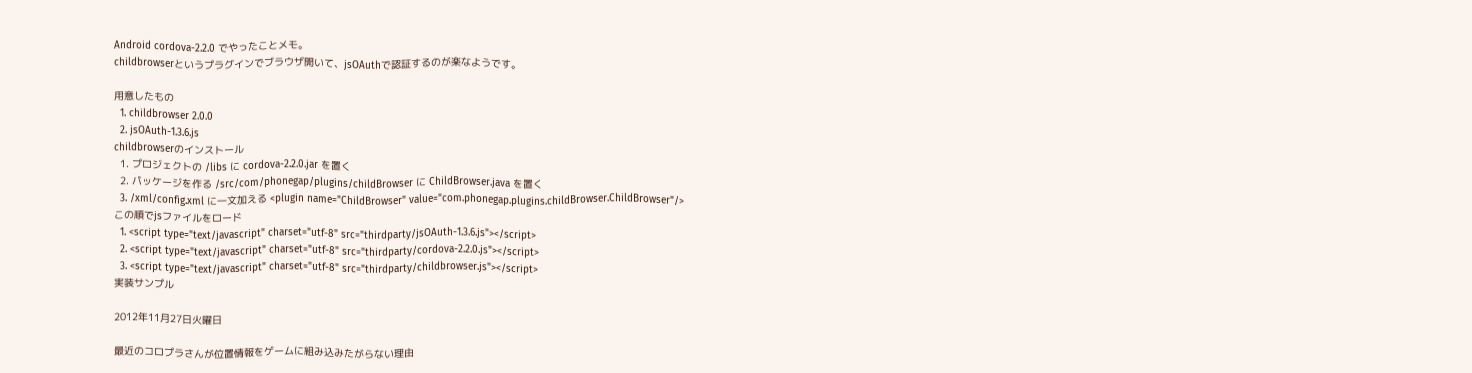Android cordova-2.2.0 でやったことメモ。
childbrowserというプラグインでブラウザ開いて、jsOAuthで認証するのが楽なようです。

用意したもの
  1. childbrowser 2.0.0
  2. jsOAuth-1.3.6.js
childbrowserのインストール
  1. プロジェクトの /libs に cordova-2.2.0.jar を置く
  2. パッケージを作る /src/com/phonegap/plugins/childBrowser に ChildBrowser.java を置く
  3. /xml/config.xml に一文加える <plugin name="ChildBrowser" value="com.phonegap.plugins.childBrowser.ChildBrowser"/>
この順でjsファイルをロード
  1. <script type="text/javascript" charset="utf-8" src="thirdparty/jsOAuth-1.3.6.js"></script>
  2. <script type="text/javascript" charset="utf-8" src="thirdparty/cordova-2.2.0.js"></script>
  3. <script type="text/javascript" charset="utf-8" src="thirdparty/childbrowser.js"></script>
実装サンプル

2012年11月27日火曜日

最近のコロプラさんが位置情報をゲームに組み込みたがらない理由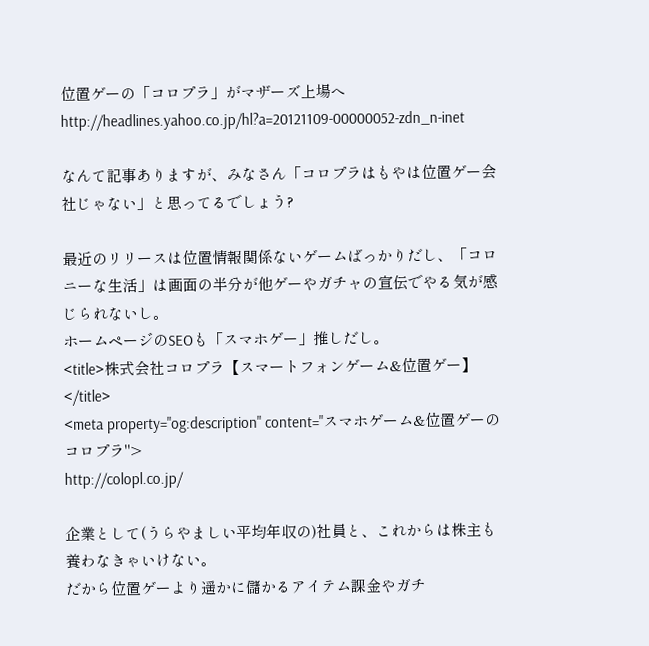位置ゲーの「コロプラ」がマザーズ上場へ
http://headlines.yahoo.co.jp/hl?a=20121109-00000052-zdn_n-inet

なんて記事ありますが、みなさん「コロプラはもやは位置ゲー会社じゃない」と思ってるでしょう?

最近のリリースは位置情報関係ないゲームばっかりだし、「コロニーな生活」は画面の半分が他ゲーやガチャの宣伝でやる気が感じられないし。
ホームページのSEOも「スマホゲー」推しだし。
<title>株式会社コロプラ【スマートフォンゲーム&位置ゲー】</title>
<meta property="og:description" content="スマホゲーム&位置ゲーのコロプラ">
http://colopl.co.jp/

企業として(うらやましい平均年収の)社員と、これからは株主も養わなきゃいけない。
だから位置ゲーより遥かに儲かるアイテム課金やガチ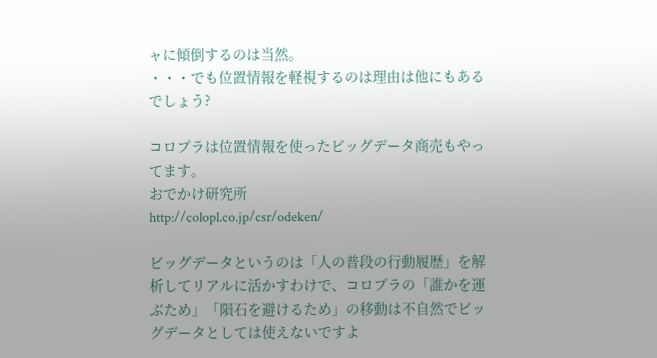ャに傾倒するのは当然。
・・・でも位置情報を軽視するのは理由は他にもあるでしょう?

コロプラは位置情報を使ったビッグデータ商売もやってます。
おでかけ研究所
http://colopl.co.jp/csr/odeken/

ビッグデータというのは「人の普段の行動履歴」を解析してリアルに活かすわけで、コロプラの「誰かを運ぶため」「隕石を避けるため」の移動は不自然でビッグデータとしては使えないですよ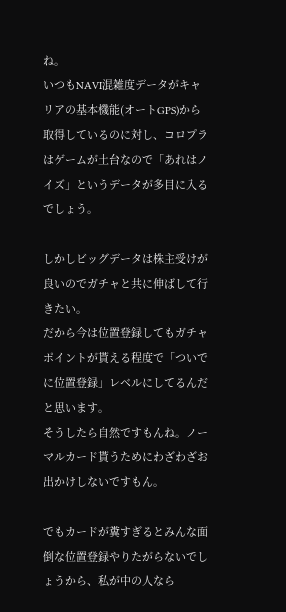ね。
いつもNAVI混雑度データがキャリアの基本機能(オートGPS)から取得しているのに対し、コロプラはゲームが土台なので「あれはノイズ」というデータが多目に入るでしょう。

しかしビッグデータは株主受けが良いのでガチャと共に伸ばして行きたい。
だから今は位置登録してもガチャポイントが貰える程度で「ついでに位置登録」レベルにしてるんだと思います。
そうしたら自然ですもんね。ノーマルカード貰うためにわざわざお出かけしないですもん。

でもカードが糞すぎるとみんな面倒な位置登録やりたがらないでしょうから、私が中の人なら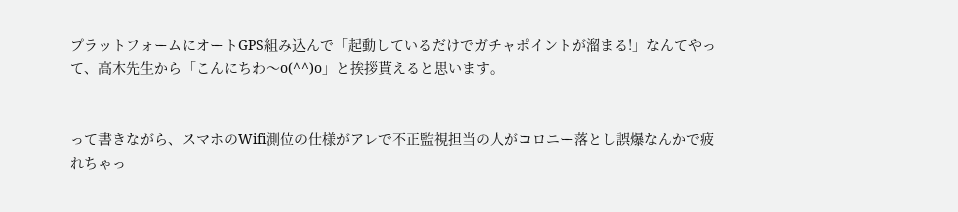プラットフォームにオートGPS組み込んで「起動しているだけでガチャポイントが溜まる!」なんてやって、高木先生から「こんにちわ〜o(^^)o」と挨拶貰えると思います。


って書きながら、スマホのWifi測位の仕様がアレで不正監視担当の人がコロニー落とし誤爆なんかで疲れちゃっ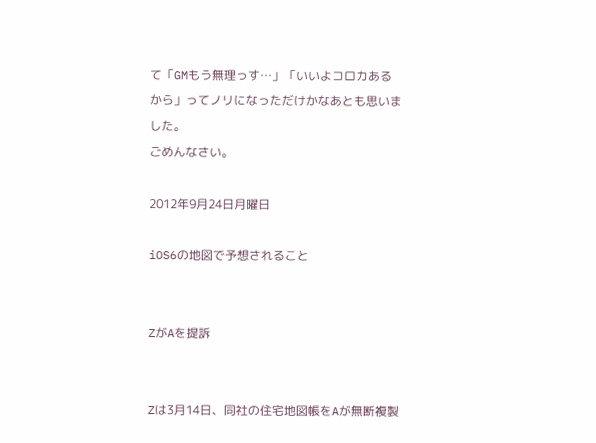て「GMもう無理っす…」「いいよコロカあるから」ってノリになっただけかなあとも思いました。
ごめんなさい。

2012年9月24日月曜日

iOS6の地図で予想されること


ZがAを提訴


Zは3月14日、同社の住宅地図帳をAが無断複製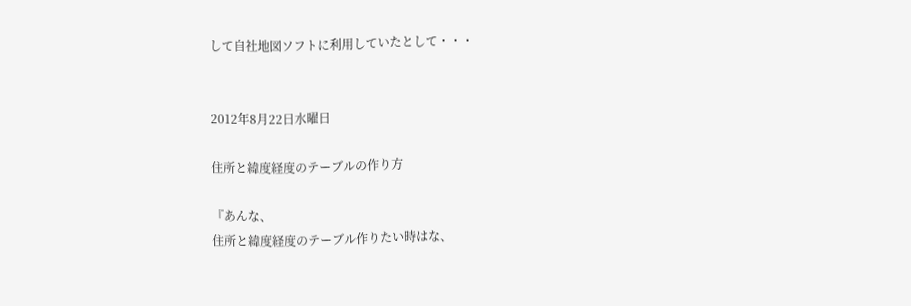して自社地図ソフトに利用していたとして・・・


2012年8月22日水曜日

住所と緯度経度のテーブルの作り方

『あんな、
住所と緯度経度のテーブル作りたい時はな、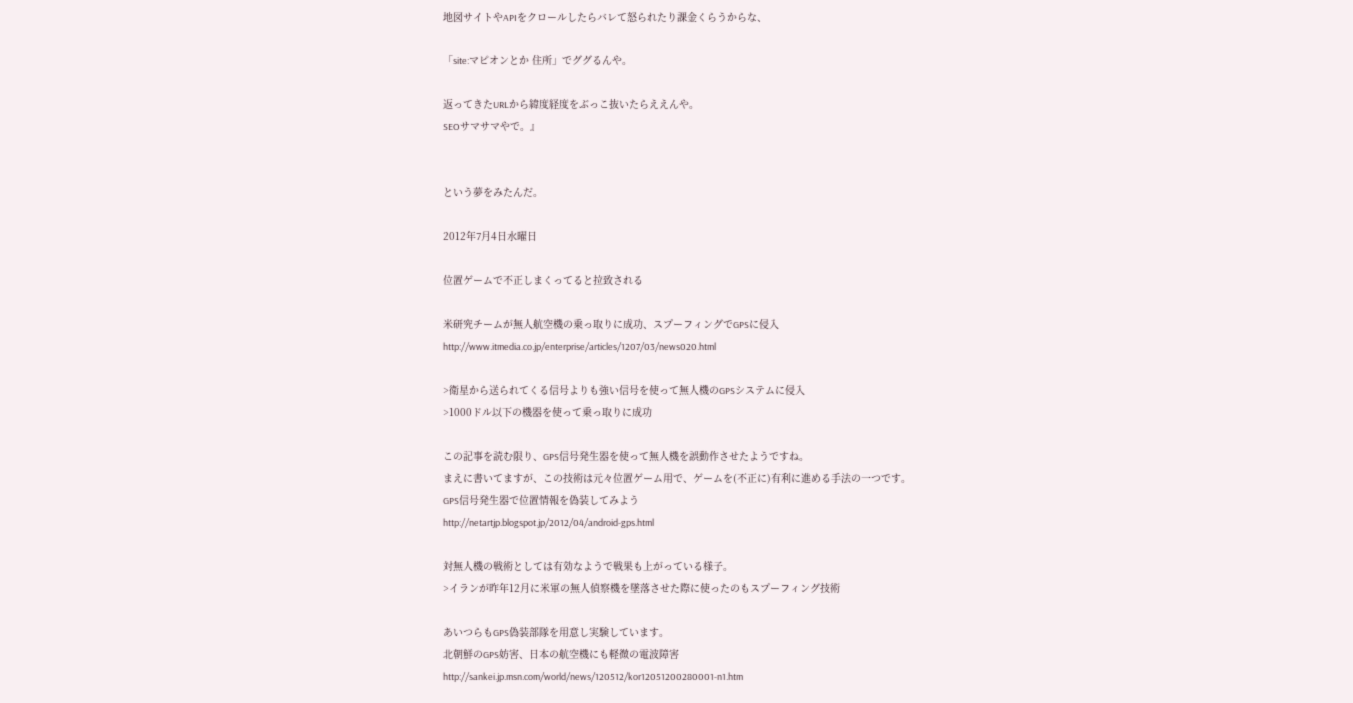地図サイトやAPIをクロールしたらバレて怒られたり課金くらうからな、

「site:マピオンとか 住所」でググるんや。

返ってきたURLから緯度経度をぶっこ抜いたらええんや。
SEOサマサマやで。』


という夢をみたんだ。

2012年7月4日水曜日

位置ゲームで不正しまくってると拉致される

米研究チームが無人航空機の乗っ取りに成功、スプーフィングでGPSに侵入
http://www.itmedia.co.jp/enterprise/articles/1207/03/news020.html

>衛星から送られてくる信号よりも強い信号を使って無人機のGPSシステムに侵入
>1000ドル以下の機器を使って乗っ取りに成功

この記事を読む限り、GPS信号発生器を使って無人機を誤動作させたようですね。
まえに書いてますが、この技術は元々位置ゲーム用で、ゲームを(不正に)有利に進める手法の一つです。
GPS信号発生器で位置情報を偽装してみよう
http://netartjp.blogspot.jp/2012/04/android-gps.html

対無人機の戦術としては有効なようで戦果も上がっている様子。
>イランが昨年12月に米軍の無人偵察機を墜落させた際に使ったのもスプーフィング技術

あいつらもGPS偽装部隊を用意し実験しています。
北朝鮮のGPS妨害、日本の航空機にも軽微の電波障害
http://sankei.jp.msn.com/world/news/120512/kor12051200280001-n1.htm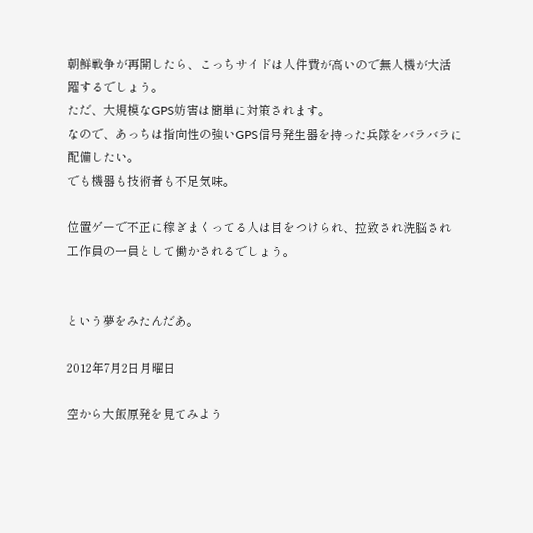朝鮮戦争が再開したら、こっちサイドは人件費が高いので無人機が大活躍するでしょう。
ただ、大規模なGPS妨害は簡単に対策されます。
なので、あっちは指向性の強いGPS信号発生器を持った兵隊をバラバラに配備したい。
でも機器も技術者も不足気味。

位置ゲーで不正に稼ぎまくってる人は目をつけられ、拉致され洗脳され工作員の一員として働かされるでしょう。


という夢をみたんだあ。

2012年7月2日月曜日

空から大飯原発を見てみよう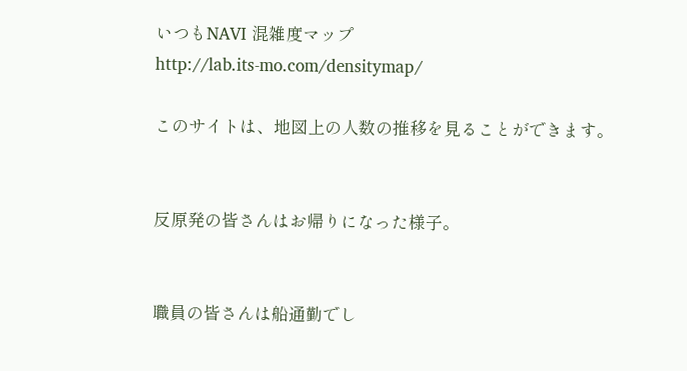いつもNAVI 混雑度マップ
http://lab.its-mo.com/densitymap/

このサイトは、地図上の人数の推移を見ることができます。


反原発の皆さんはお帰りになった様子。


職員の皆さんは船通勤でし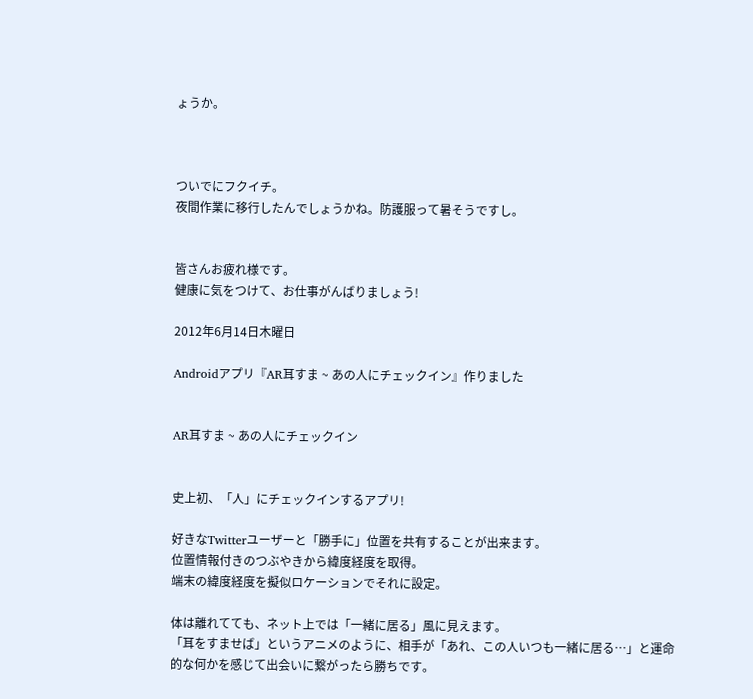ょうか。



ついでにフクイチ。
夜間作業に移行したんでしょうかね。防護服って暑そうですし。


皆さんお疲れ様です。
健康に気をつけて、お仕事がんばりましょう!

2012年6月14日木曜日

Androidアプリ『AR耳すま ~ あの人にチェックイン』作りました


AR耳すま ~ あの人にチェックイン


史上初、「人」にチェックインするアプリ!

好きなTwitterユーザーと「勝手に」位置を共有することが出来ます。
位置情報付きのつぶやきから緯度経度を取得。
端末の緯度経度を擬似ロケーションでそれに設定。

体は離れてても、ネット上では「一緒に居る」風に見えます。
「耳をすませば」というアニメのように、相手が「あれ、この人いつも一緒に居る…」と運命的な何かを感じて出会いに繋がったら勝ちです。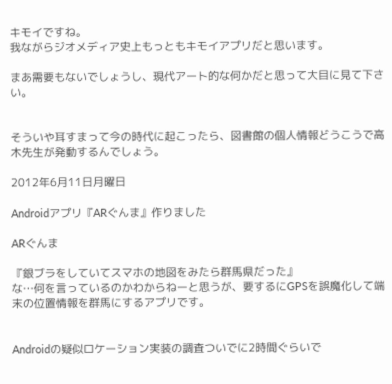キモイですね。
我ながらジオメディア史上もっともキモイアプリだと思います。

まあ需要もないでしょうし、現代アート的な何かだと思って大目に見て下さい。


そういや耳すまって今の時代に起こったら、図書館の個人情報どうこうで高木先生が発動するんでしょう。

2012年6月11日月曜日

Androidアプリ『ARぐんま』作りました

ARぐんま

『銀ブラをしていてスマホの地図をみたら群馬県だった』
な…何を言っているのかわからねーと思うが、要するにGPSを誤魔化して端末の位置情報を群馬にするアプリです。


Androidの疑似ロケーション実装の調査ついでに2時間ぐらいで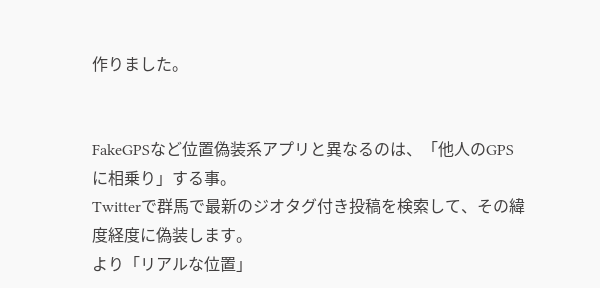作りました。


FakeGPSなど位置偽装系アプリと異なるのは、「他人のGPSに相乗り」する事。
Twitterで群馬で最新のジオタグ付き投稿を検索して、その緯度経度に偽装します。
より「リアルな位置」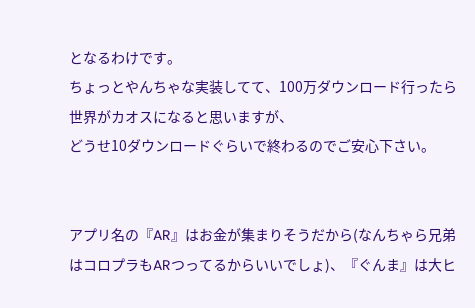となるわけです。
ちょっとやんちゃな実装してて、100万ダウンロード行ったら世界がカオスになると思いますが、
どうせ10ダウンロードぐらいで終わるのでご安心下さい。


アプリ名の『AR』はお金が集まりそうだから(なんちゃら兄弟はコロプラもARつってるからいいでしょ)、『ぐんま』は大ヒ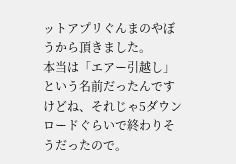ットアプリぐんまのやぼうから頂きました。
本当は「エアー引越し」という名前だったんですけどね、それじゃ5ダウンロードぐらいで終わりそうだったので。